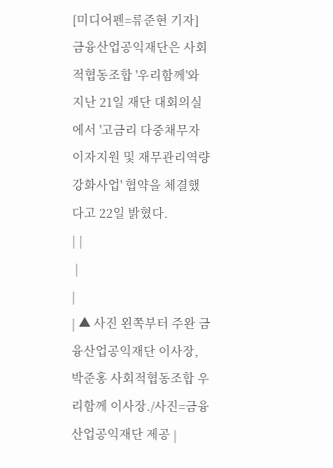[미디어펜=류준현 기자] 금융산업공익재단은 사회적협동조합 '우리함께'와 지난 21일 재단 대회의실에서 '고금리 다중채무자 이자지원 및 재무관리역량 강화사업' 협약을 체결했다고 22일 밝혔다.
| |
 |
|
| ▲ 사진 왼쪽부터 주완 금융산업공익재단 이사장, 박준홍 사회적협동조합 우리함께 이사장./사진=금융산업공익재단 제공 |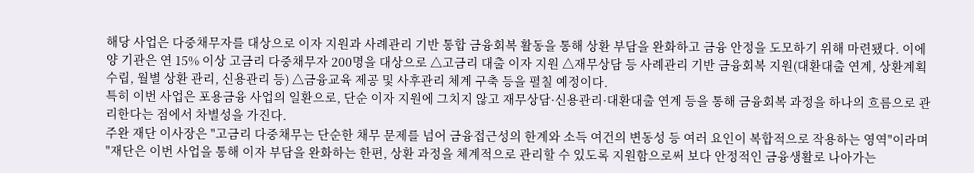해당 사업은 다중채무자를 대상으로 이자 지원과 사례관리 기반 통합 금융회복 활동을 통해 상환 부담을 완화하고 금융 안정을 도모하기 위해 마련됐다. 이에 양 기관은 연 15% 이상 고금리 다중채무자 200명을 대상으로 △고금리 대출 이자 지원 △재무상담 등 사례관리 기반 금융회복 지원(대환대출 연계, 상환계획 수립, 월별 상환 관리, 신용관리 등) △금융교육 제공 및 사후관리 체계 구축 등을 펼칠 예정이다.
특히 이번 사업은 포용금융 사업의 일환으로, 단순 이자 지원에 그치지 않고 재무상담·신용관리·대환대출 연계 등을 통해 금융회복 과정을 하나의 흐름으로 관리한다는 점에서 차별성을 가진다.
주완 재단 이사장은 "고금리 다중채무는 단순한 채무 문제를 넘어 금융접근성의 한계와 소득 여건의 변동성 등 여러 요인이 복합적으로 작용하는 영역"이라며 "재단은 이번 사업을 통해 이자 부담을 완화하는 한편, 상환 과정을 체계적으로 관리할 수 있도록 지원함으로써 보다 안정적인 금융생활로 나아가는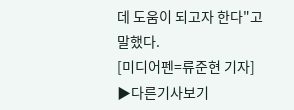데 도움이 되고자 한다"고 말했다.
[미디어펜=류준현 기자]
▶다른기사보기